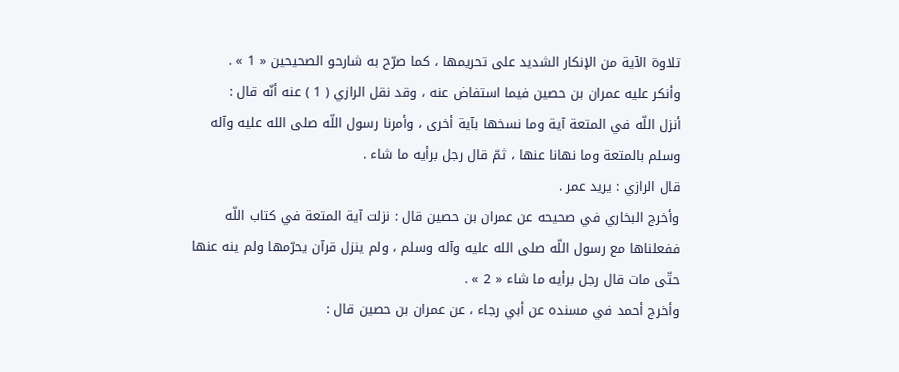تلاوة الآية من الإنكار الشديد على تحريمها ، كما صرّح به شارحو الصحيحين « 1 » .
وأنكر عليه عمران بن حصين فيما استفاض عنه ، وقد نقل الرازي ( 1 ) عنه أنّه قال :
أنزل اللّه في المتعة آية وما نسخها بآية أخرى ، وأمرنا رسول اللّه صلى الله عليه وآله وسلم بالمتعة وما نهانا عنها ، ثمّ قال رجل برأيه ما شاء .
قال الرازي : يريد عمر .
وأخرج البخاري في صحيحه عن عمران بن حصين قال : نزلت آية المتعة في كتاب اللّه ففعلناها مع رسول اللّه صلى الله عليه وآله وسلم ، ولم ينزل قرآن يحرّمها ولم ينه عنها حتّى مات قال رجل برأيه ما شاء « 2 » .
وأخرج أحمد في مسنده عن أبي رجاء ، عن عمران بن حصين قال :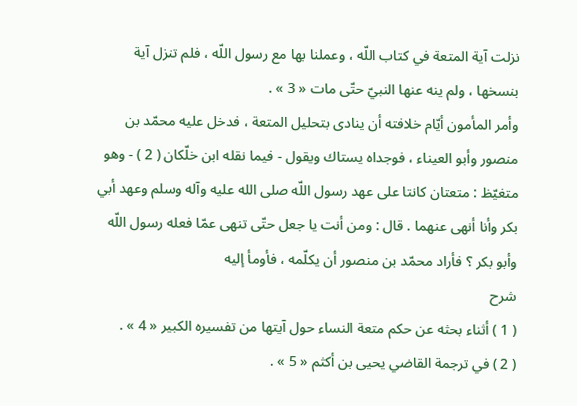نزلت آية المتعة في كتاب اللّه ، وعملنا بها مع رسول اللّه ، فلم تنزل آية بنسخها ، ولم ينه عنها النبيّ حتّى مات « 3 » .
وأمر المأمون أيّام خلافته أن ينادى بتحليل المتعة ، فدخل عليه محمّد بن منصور وأبو العيناء ، فوجداه يستاك ويقول - فيما نقله ابن خلّكان ( 2 ) - وهو متغيّظ : متعتان كانتا على عهد رسول اللّه صلى الله عليه وآله وسلم وعهد أبي بكر وأنا أنهى عنهما . قال : ومن أنت يا جعل حتّى تنهى عمّا فعله رسول اللّه وأبو بكر ؟ فأراد محمّد بن منصور أن يكلّمه ، فأومأ إليه
شرح
( 1 ) أثناء بحثه عن حكم متعة النساء حول آيتها من تفسيره الكبير « 4 » .
( 2 ) في ترجمة القاضي يحيى بن أكثم « 5 » .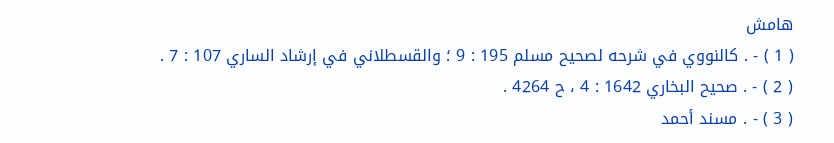هامش
( 1 ) - . كالنووي في شرحه لصحيح مسلم 195 : 9 ؛ والقسطلاني في إرشاد الساري 107 : 7 .
( 2 ) - . صحيح البخاري 1642 : 4 ، ح 4264 .
( 3 ) - . مسند أحمد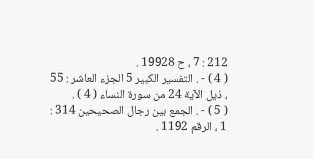212 : 7 ، ح 19928 .
( 4 ) - . التفسير الكبير 5 الجزء العاشر : 55 ، ذيل الآية 24 من سورة النساء ( 4 ) .
( 5 ) - . الجمع بين رجال الصحيحين 314 : 1 ، الرقم 1192 .